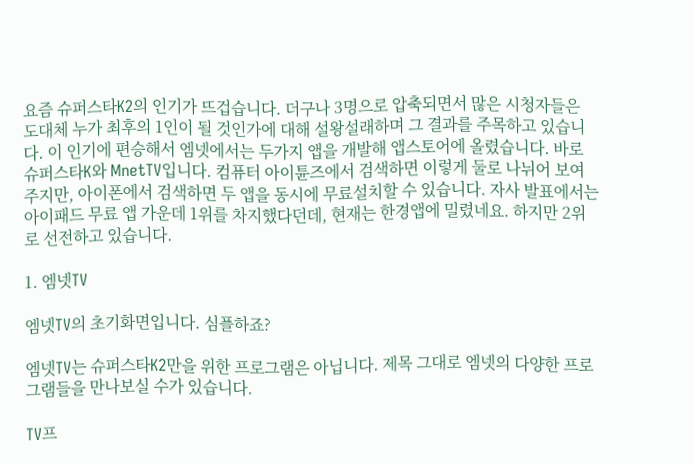요즘 슈퍼스타K2의 인기가 뜨겁습니다. 더구나 3명으로 압축되면서 많은 시청자들은 도대체 누가 최후의 1인이 될 것인가에 대해 설왕설래하며 그 결과를 주목하고 있습니다. 이 인기에 편승해서 엠넷에서는 두가지 앱을 개발해 앱스토어에 올렸습니다. 바로 슈퍼스타K와 MnetTV입니다. 컴퓨터 아이튠즈에서 검색하면 이렇게 둘로 나뉘어 보여주지만, 아이폰에서 검색하면 두 앱을 동시에 무료설치할 수 있습니다. 자사 발표에서는 아이패드 무료 앱 가운데 1위를 차지했다던데, 현재는 한경앱에 밀렸네요. 하지만 2위로 선전하고 있습니다.

1. 엠넷TV

엠넷TV의 초기화면입니다. 심플하죠?

엠넷TV는 슈퍼스타K2만을 위한 프로그램은 아닙니다. 제목 그대로 엠넷의 다양한 프로그램들을 만나보실 수가 있습니다.

TV프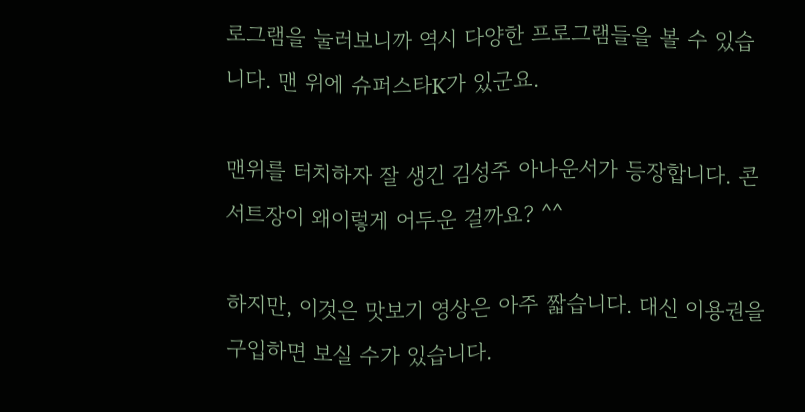로그램을 눌러보니까 역시 다양한 프로그램들을 볼 수 있습니다. 맨 위에 슈퍼스타K가 있군요.

맨위를 터치하자 잘 생긴 김성주 아나운서가 등장합니다. 콘서트장이 왜이렇게 어두운 걸까요? ^^

하지만, 이것은 맛보기 영상은 아주 짧습니다. 대신 이용권을 구입하면 보실 수가 있습니다.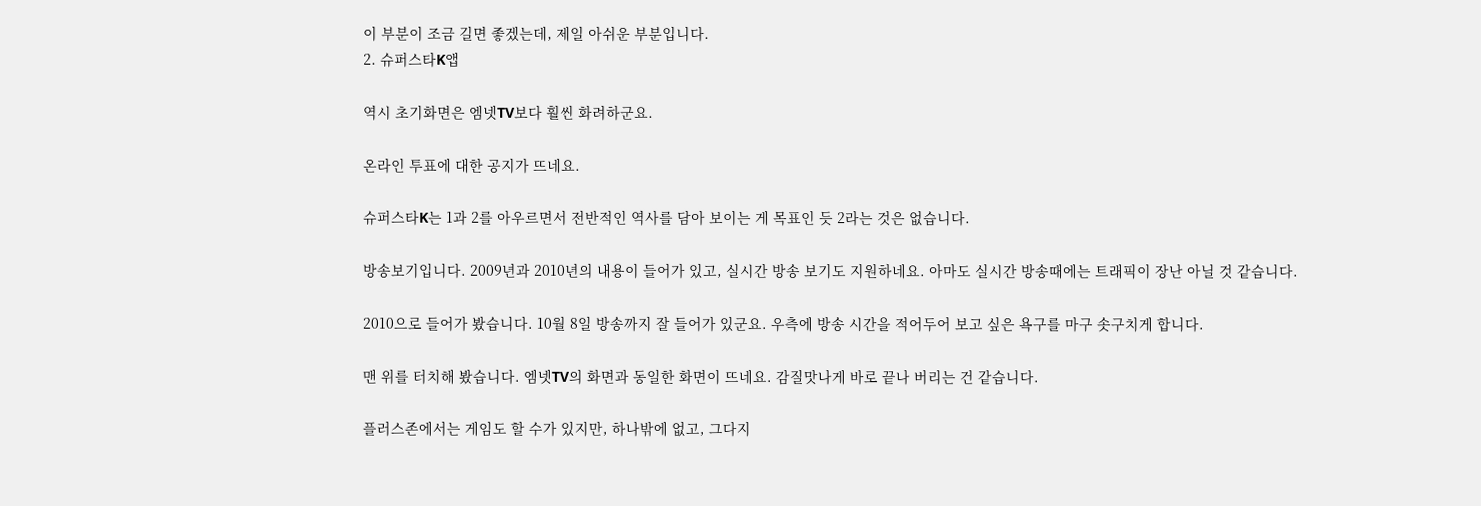이 부분이 조금 길면 좋겠는데, 제일 아쉬운 부분입니다.
2. 슈퍼스타K앱

역시 초기화면은 엠넷TV보다 훨씬 화려하군요.

온라인 투표에 대한 공지가 뜨네요.

슈퍼스타K는 1과 2를 아우르면서 전반적인 역사를 담아 보이는 게 목표인 듯 2라는 것은 없습니다.

방송보기입니다. 2009년과 2010년의 내용이 들어가 있고, 실시간 방송 보기도 지원하네요. 아마도 실시간 방송때에는 트래픽이 장난 아닐 것 같습니다.

2010으로 들어가 봤습니다. 10월 8일 방송까지 잘 들어가 있군요. 우측에 방송 시간을 적어두어 보고 싶은 욕구를 마구 솟구치게 합니다.

맨 위를 터치해 봤습니다. 엠넷TV의 화면과 동일한 화면이 뜨네요. 감질맛나게 바로 끝나 버리는 건 같습니다.

플러스존에서는 게임도 할 수가 있지만, 하나밖에 없고, 그다지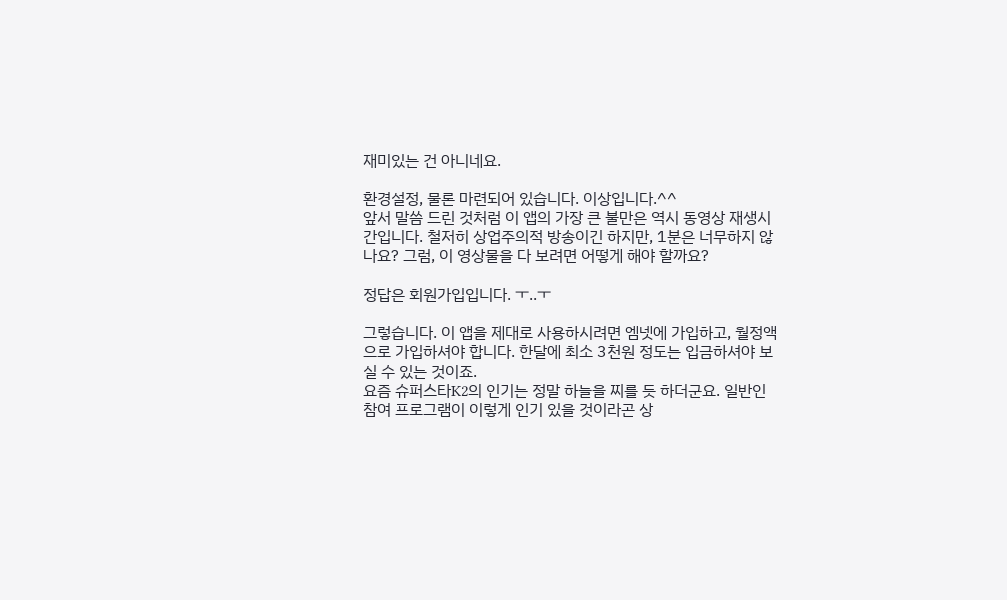재미있는 건 아니네요.

환경설정, 물론 마련되어 있습니다. 이상입니다.^^
앞서 말씀 드린 것처럼 이 앱의 가장 큰 불만은 역시 동영상 재생시간입니다. 철저히 상업주의적 방송이긴 하지만, 1분은 너무하지 않나요? 그럼, 이 영상물을 다 보려면 어떻게 해야 할까요?

정답은 회원가입입니다. ㅜ..ㅜ

그렇습니다. 이 앱을 제대로 사용하시려면 엠넷에 가입하고, 월정액으로 가입하셔야 합니다. 한달에 최소 3천원 정도는 입금하셔야 보실 수 있는 것이죠.
요즘 슈퍼스타K2의 인기는 정말 하늘을 찌를 듯 하더군요. 일반인 참여 프로그램이 이렇게 인기 있을 것이라곤 상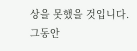상을 못했을 것입니다. 그동안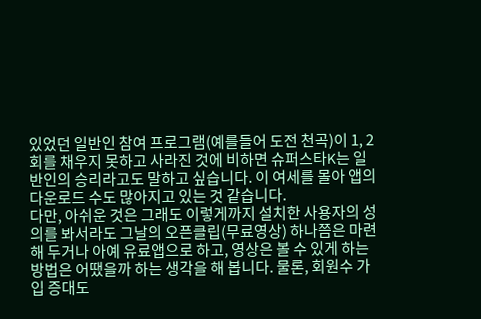있었던 일반인 참여 프로그램(예를들어 도전 천곡)이 1, 2회를 채우지 못하고 사라진 것에 비하면 슈퍼스타K는 일반인의 승리라고도 말하고 싶습니다. 이 여세를 몰아 앱의 다운로드 수도 많아지고 있는 것 같습니다.
다만, 아쉬운 것은 그래도 이렇게까지 설치한 사용자의 성의를 봐서라도 그날의 오픈클립(무료영상) 하나쯤은 마련해 두거나 아예 유료앱으로 하고, 영상은 볼 수 있게 하는 방법은 어땠을까 하는 생각을 해 봅니다. 물론, 회원수 가입 증대도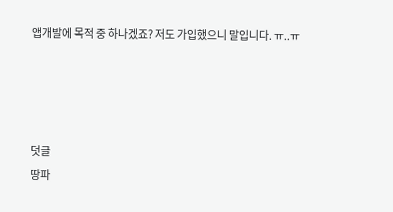앱개발에 목적 중 하나겠죠? 저도 가입했으니 말입니다. ㅠ..ㅠ




덧글
땅파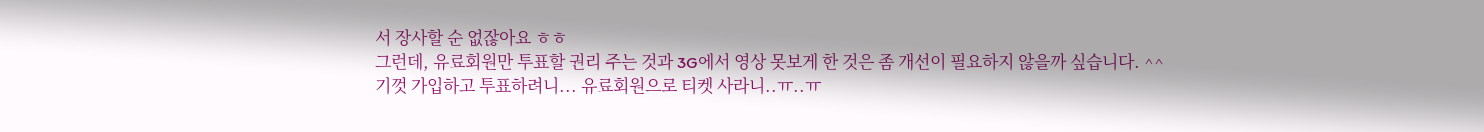서 장사할 순 없잖아요 ㅎㅎ
그런데, 유료회원만 투표할 권리 주는 것과 3G에서 영상 못보게 한 것은 좀 개선이 필요하지 않을까 싶습니다. ^^
기껏 가입하고 투표하려니... 유료회원으로 티켓 사라니..ㅠ..ㅠ